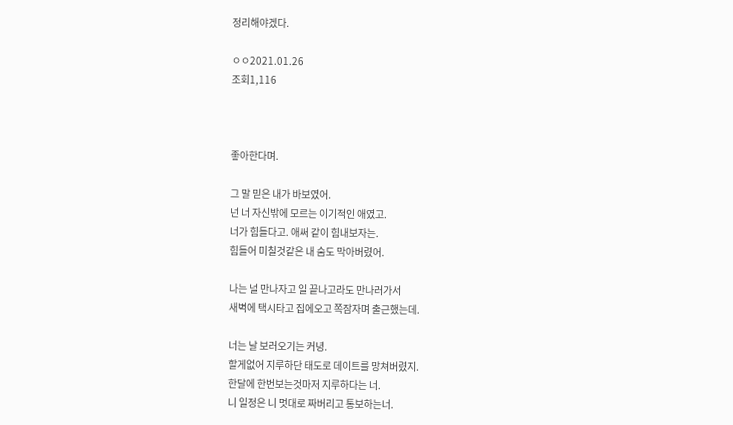정리해야겠다.

ㅇㅇ2021.01.26
조회1,116



좋아한다며.

그 말 믿은 내가 바보였어.
넌 너 자신밖에 모르는 이기적인 애였고.
너가 힘들다고. 애써 같이 힘내보자는.
힘들어 미칠것같은 내 숨도 막아버렸어.

나는 널 만나자고 일 끝나고라도 만나러가서
새벽에 택시타고 집에오고 쪽잠자며 출근했는데.

너는 날 보러오기는 커녕.
할게없어 지루하단 태도로 데이트를 망쳐버렸지.
한달에 한번보는것마저 지루하다는 너.
니 일정은 니 멋대로 짜버리고 통보하는너.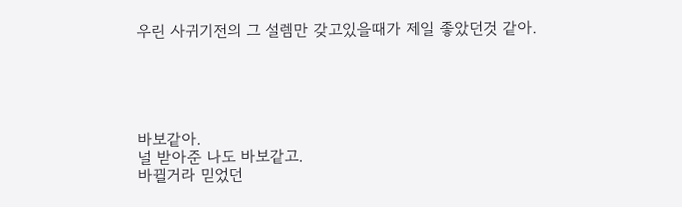우린 사귀기전의 그 설렘만 갖고있을때가 제일 좋았던것 같아.





바보같아.
널 받아준 나도 바보같고.
바뀔거라 믿었던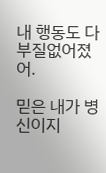내 행동도 다 부질없어졌어.

믿은 내가 병신이지